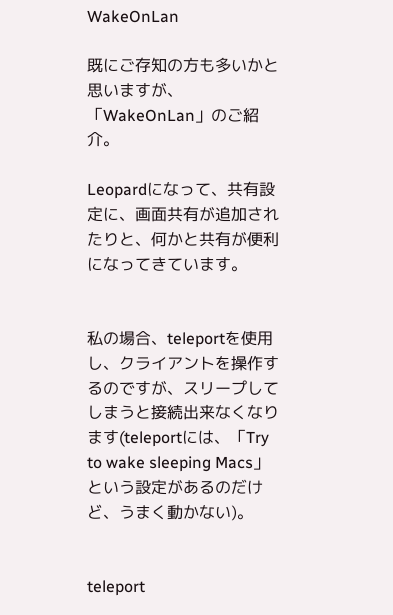WakeOnLan

既にご存知の方も多いかと思いますが、「WakeOnLan」のご紹介。

Leopardになって、共有設定に、画面共有が追加されたりと、何かと共有が便利になってきています。


私の場合、teleportを使用し、クライアントを操作するのですが、スリープしてしまうと接続出来なくなります(teleportには、「Try to wake sleeping Macs」という設定があるのだけど、うまく動かない)。


teleport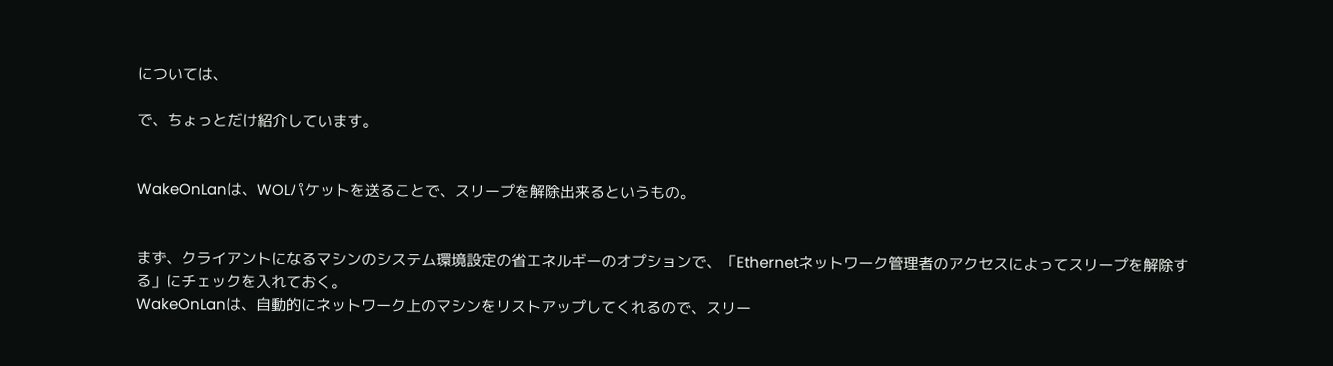については、

で、ちょっとだけ紹介しています。


WakeOnLanは、WOLパケットを送ることで、スリープを解除出来るというもの。


まず、クライアントになるマシンのシステム環境設定の省エネルギーのオプションで、「Ethernetネットワーク管理者のアクセスによってスリープを解除する」にチェックを入れておく。
WakeOnLanは、自動的にネットワーク上のマシンをリストアップしてくれるので、スリー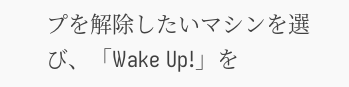プを解除したいマシンを選び、「Wake Up!」を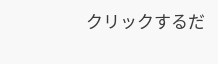クリックするだ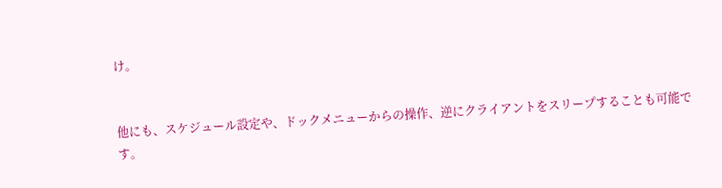け。


他にも、スケジュール設定や、ドックメニューからの操作、逆にクライアントをスリープすることも可能です。